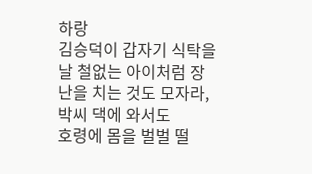하랑
김승덕이 갑자기 식탁을
날 철없는 아이처럼 장난을 치는 것도 모자라, 박씨 댁에 와서도
호령에 몸을 벌벌 떨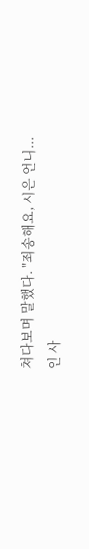쳐다보며 말했다. "죄송해요, 시은 언니...
인 사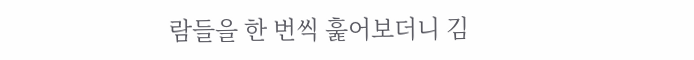람들을 한 번씩 훑어보더니 김